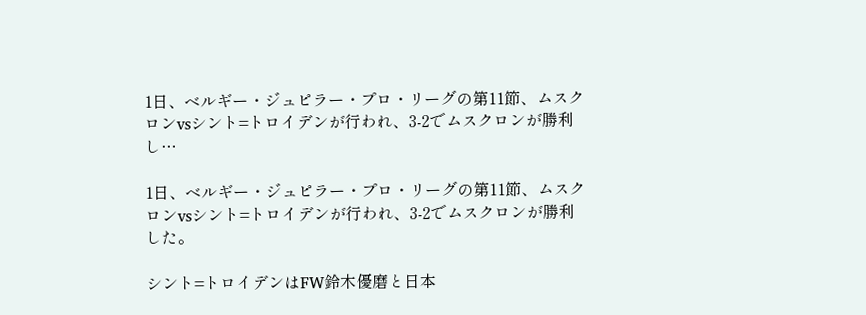1日、ベルギー・ジュピラー・プロ・リーグの第11節、ムスクロンvsシント=トロイデンが行われ、3-2でムスクロンが勝利し…

1日、ベルギー・ジュピラー・プロ・リーグの第11節、ムスクロンvsシント=トロイデンが行われ、3-2でムスクロンが勝利した。

シント=トロイデンはFW鈴木優磨と日本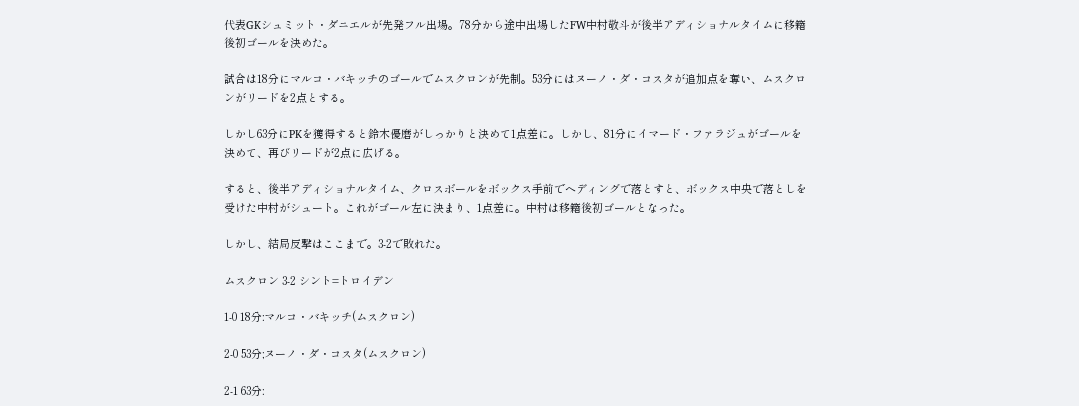代表GKシュミット・ダニエルが先発フル出場。78分から途中出場したFW中村敬斗が後半アディショナルタイムに移籍後初ゴールを決めた。

試合は18分にマルコ・バキッチのゴールでムスクロンが先制。53分にはヌーノ・ダ・コスタが追加点を奪い、ムスクロンがリードを2点とする。

しかし63分にPKを獲得すると鈴木優磨がしっかりと決めて1点差に。しかし、81分にイマード・ファラジュがゴールを決めて、再びリードが2点に広げる。

すると、後半アディショナルタイム、クロスボールをボックス手前でヘディングで落とすと、ボックス中央で落としを受けた中村がシュート。これがゴール左に決まり、1点差に。中村は移籍後初ゴールとなった。

しかし、結局反撃はここまで。3-2で敗れた。

ムスクロン 3-2 シント=トロイデン

1-0 18分:マルコ・バキッチ(ムスクロン)

2-0 53分;ヌーノ・ダ・コスタ(ムスクロン)

2-1 63分: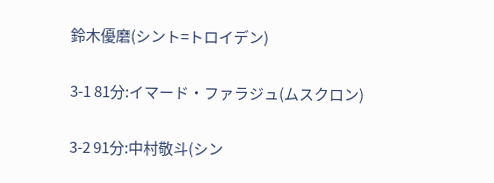鈴木優磨(シント=トロイデン)

3-1 81分:イマード・ファラジュ(ムスクロン)

3-2 91分:中村敬斗(シン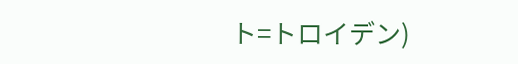ト=トロイデン)